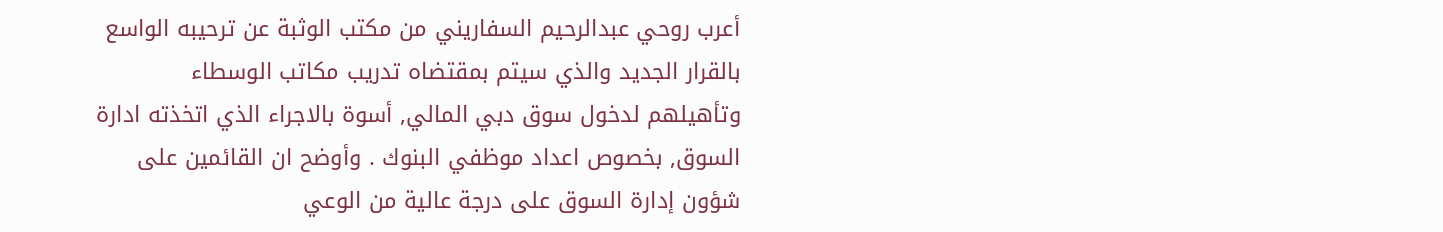أعرب روحي عبدالرحيم السفاريني من مكتب الوثبة عن ترحيبه الواسع بالقرار الجديد والذي سيتم بمقتضاه تدريب مكاتب الوسطاء وتأهيلهم لدخول سوق دبي المالي, أسوة بالاجراء الذي اتخذته ادارة السوق, بخصوص اعداد موظفي البنوك . وأوضح ان القائمين على شؤون إدارة السوق على درجة عالية من الوعي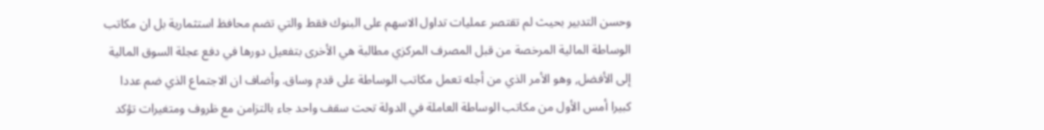وحسن التدبير بحيث لم تقتصر عمليات تداول الاسهم على البنوك فقط والتي تضم محافظ استثمارية بل ان مكاتب الوساطة المالية المرخصة من قبل المصرف المركزي مطالبة هي الأخرى بتفعيل دورها في دفع عجلة السوق المالية إلى الأفضل, وهو الأمر الذي من أجله تعمل مكاتب الوساطة على قدم وساق. وأضاف ان الاجتماع الذي ضم عددا كبيرا أمس الأول من مكاتب الوساطة العاملة في الدولة تحت سقف واحد جاء بالتزامن مع ظروف ومتغيرات تؤكد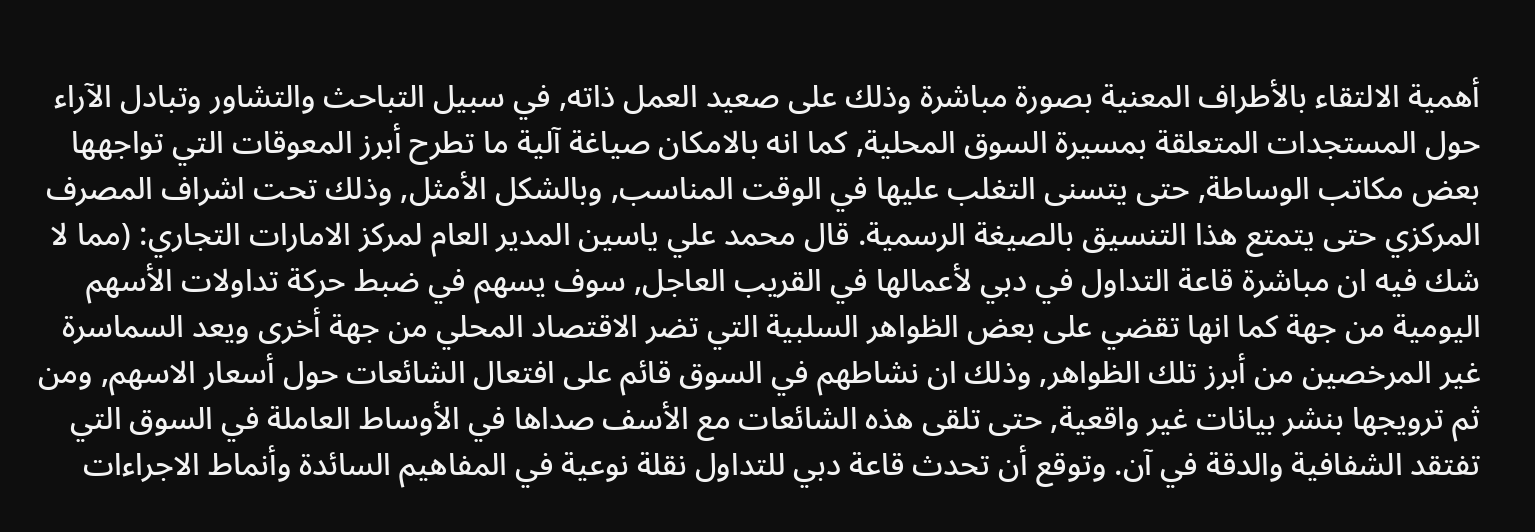أهمية الالتقاء بالأطراف المعنية بصورة مباشرة وذلك على صعيد العمل ذاته, في سبيل التباحث والتشاور وتبادل الآراء حول المستجدات المتعلقة بمسيرة السوق المحلية, كما انه بالامكان صياغة آلية ما تطرح أبرز المعوقات التي تواجهها بعض مكاتب الوساطة, حتى يتسنى التغلب عليها في الوقت المناسب, وبالشكل الأمثل, وذلك تحت اشراف المصرف المركزي حتى يتمتع هذا التنسيق بالصيغة الرسمية. قال محمد علي ياسين المدير العام لمركز الامارات التجاري: (مما لا شك فيه ان مباشرة قاعة التداول في دبي لأعمالها في القريب العاجل, سوف يسهم في ضبط حركة تداولات الأسهم اليومية من جهة كما انها تقضي على بعض الظواهر السلبية التي تضر الاقتصاد المحلي من جهة أخرى ويعد السماسرة غير المرخصين من أبرز تلك الظواهر, وذلك ان نشاطهم في السوق قائم على افتعال الشائعات حول أسعار الاسهم, ومن ثم ترويجها بنشر بيانات غير واقعية, حتى تلقى هذه الشائعات مع الأسف صداها في الأوساط العاملة في السوق التي تفتقد الشفافية والدقة في آن. وتوقع أن تحدث قاعة دبي للتداول نقلة نوعية في المفاهيم السائدة وأنماط الاجراءات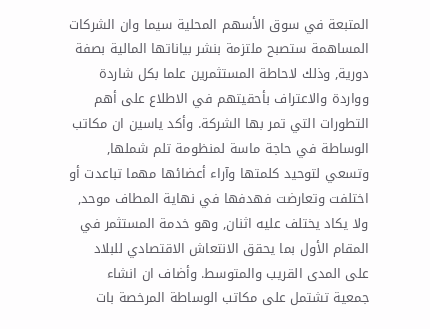المتبعة في سوق الأسهم المحلية سيما وان الشركات المساهمة ستصبح ملتزمة بنشر بياناتها المالية بصفة دورية, وذلك لاحاطة المستثمرين علما بكل شاردة وواردة والاعتراف بأحقيتهم في الاطلاع على أهم التطورات التي تمر بها الشركة. وأكد ياسين ان مكاتب الوساطة في حاجة ماسة لمنظومة تلم شملها, وتسعي لتوحيد كلمتها وآراء أعضائها مهما تباعدت أو اختلفت وتعارضت فهدفها في نهاية المطاف موحد, ولا يكاد يختلف عليه اثنان, وهو خدمة المستثمر في المقام الأول بما يحقق الانتعاش الاقتصادي للبلاد على المدى القريب والمتوسط. وأضاف ان انشاء جمعية تشتمل على مكاتب الوساطة المرخصة بات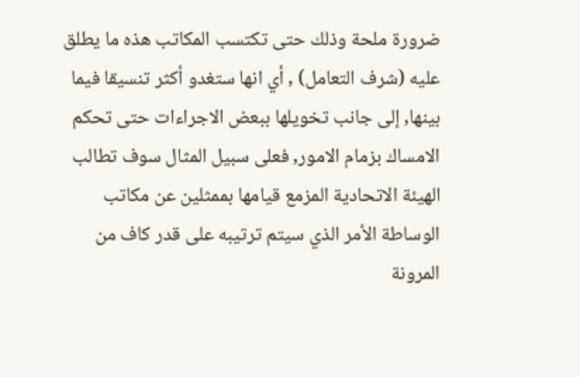ضرورة ملحة وذلك حتى تكتسب المكاتب هذه ما يطلق عليه (شرف التعامل) , أي انها ستغدو أكثر تنسيقا فيما بينها, إلى جانب تخويلها ببعض الاجراءات حتى تحكم الامساك بزمام الامور, فعلى سبيل المثال سوف تطالب الهيئة الاتحادية المزمع قيامها بممثلين عن مكاتب الوساطة الأمر الذي سيتم ترتيبه على قدر كاف من المرونة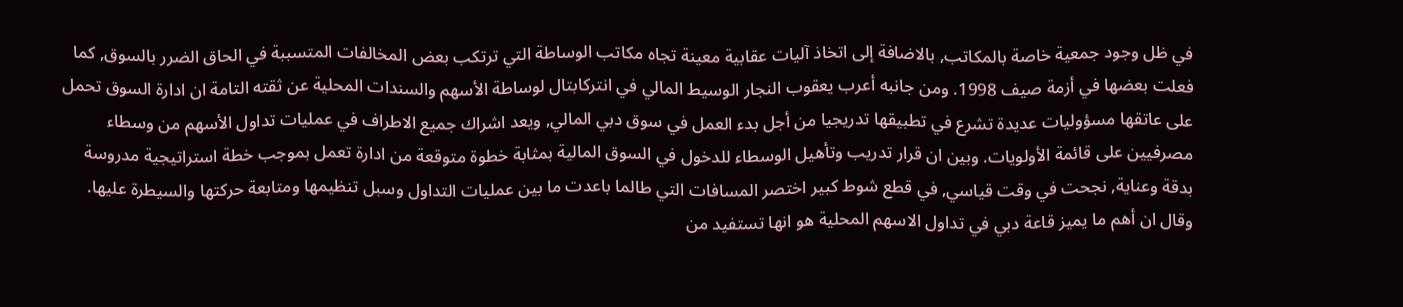في ظل وجود جمعية خاصة بالمكاتب, بالاضافة إلى اتخاذ آليات عقابية معينة تجاه مكاتب الوساطة التي ترتكب بعض المخالفات المتسببة في الحاق الضرر بالسوق, كما فعلت بعضها في أزمة صيف 1998. ومن جانبه أعرب يعقوب النجار الوسيط المالي في انتركابتال لوساطة الأسهم والسندات المحلية عن ثقته التامة ان ادارة السوق تحمل على عاتقها مسؤوليات عديدة تشرع في تطبيقها تدريجيا من أجل بدء العمل في سوق دبي المالي, ويعد اشراك جميع الاطراف في عمليات تداول الأسهم من وسطاء مصرفيين على قائمة الأولويات. وبين ان قرار تدريب وتأهيل الوسطاء للدخول في السوق المالية بمثابة خطوة متوقعة من ادارة تعمل بموجب خطة استراتيجية مدروسة بدقة وعناية, نجحت في وقت قياسي, في قطع شوط كبير اختصر المسافات التي طالما باعدت ما بين عمليات التداول وسبل تنظيمها ومتابعة حركتها والسيطرة عليها. وقال ان أهم ما يميز قاعة دبي في تداول الاسهم المحلية هو انها تستفيد من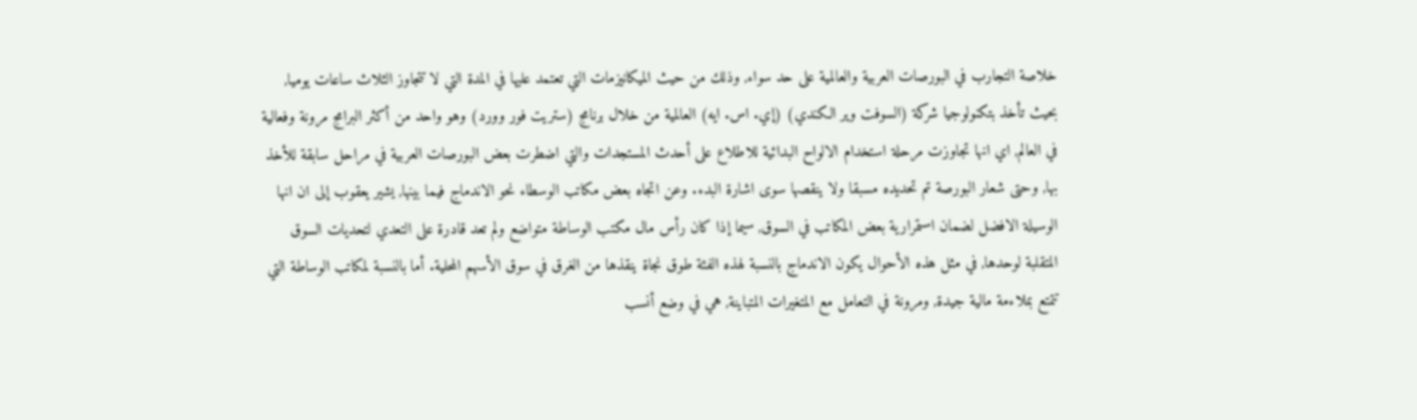خلاصة التجارب في البورصات العربية والعالمية على حد سواء, وذلك من حيث الميكانيزمات التي تعتمد عليها في المدة التي لا تتجاوز الثلاث ساعات يوميا, بحيث تأخذ بتكنولوجيا شركة (السوفت وير الكندي) (إي. اس. ايه) العالمية من خلال برنامج (ستريت فور وورد) وهو واحد من أكثر البرامج مرونة وفعالية في العالم, اي انها تجاوزت مرحلة استخدام الالواح البدائية للاطلاع على أحدث المستجدات والتي اضطرت بعض البورصات العربية في مراحل سابقة للأخذ بها, وحتى شعار البورصة تم تحديده مسبقا ولا ينقصها سوى اشارة البدء. وعن اتجاه بعض مكاتب الوسطاء نحو الاندماج فيما بينها, يشير يعقوب إلى ان انها الوسيلة الافضل لضمان استمرارية بعض المكاتب في السوق, سيما إذا كان رأس مال مكتب الوساطة متواضع ولم تعد قادرة على التعدي لتحديات السوق المتقلبة لوحدها, في مثل هذه الأحوال يكون الاندماج بالنسبة لهذه الفئة طوق نجاة ينقذها من الغرق في سوق الأسهم المحلية. أما بالنسبة لمكاتب الوساطة التي تتمتع بملاءمة مالية جيدة, ومرونة في التعامل مع المتغيرات المتباينة, هي في وضع أنسب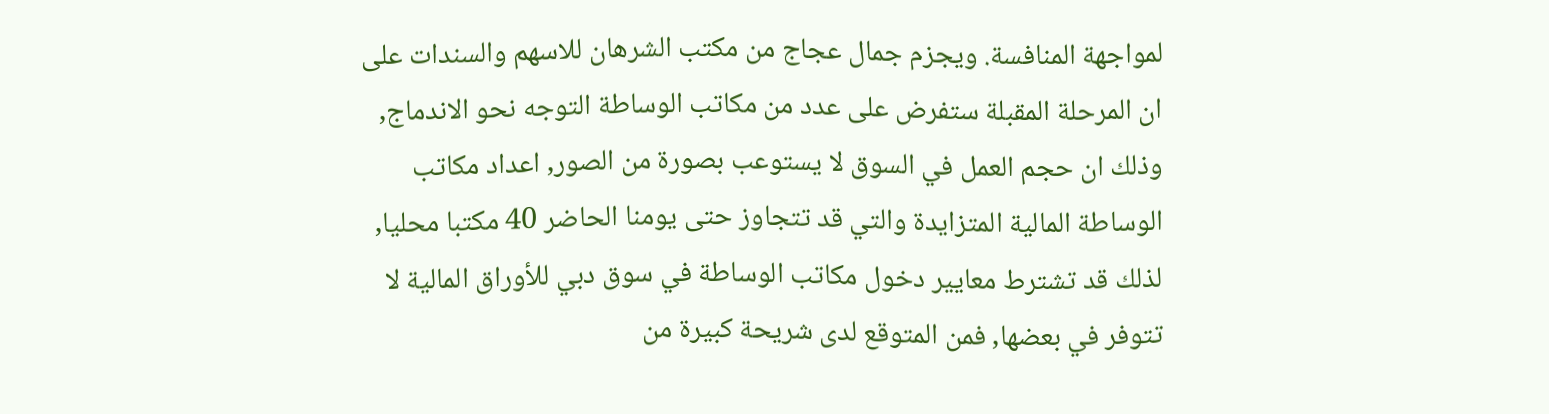لمواجهة المنافسة. ويجزم جمال عجاج من مكتب الشرهان للاسهم والسندات على ان المرحلة المقبلة ستفرض على عدد من مكاتب الوساطة التوجه نحو الاندماج, وذلك ان حجم العمل في السوق لا يستوعب بصورة من الصور, اعداد مكاتب الوساطة المالية المتزايدة والتي قد تتجاوز حتى يومنا الحاضر 40 مكتبا محليا, لذلك قد تشترط معايير دخول مكاتب الوساطة في سوق دبي للأوراق المالية لا تتوفر في بعضها, فمن المتوقع لدى شريحة كبيرة من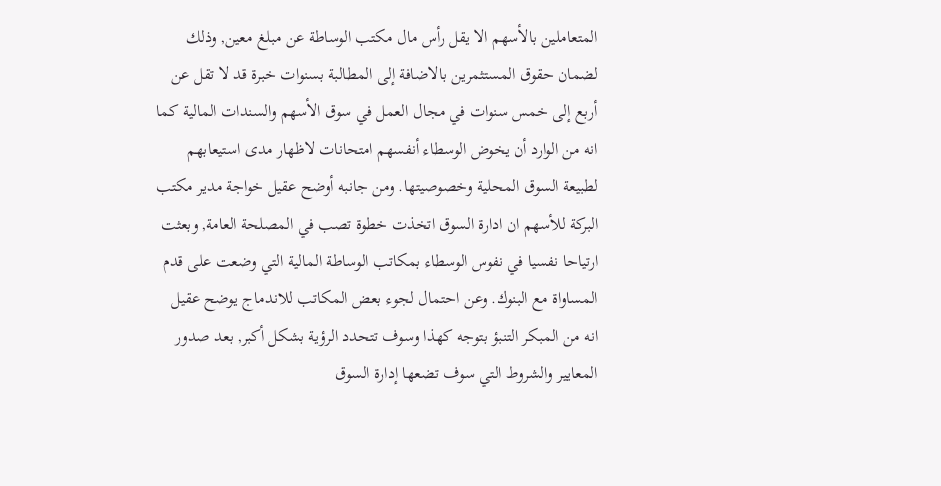المتعاملين بالأسهم الا يقل رأس مال مكتب الوساطة عن مبلغ معين, وذلك لضمان حقوق المستثمرين بالاضافة إلى المطالبة بسنوات خبرة قد لا تقل عن أربع إلى خمس سنوات في مجال العمل في سوق الأسهم والسندات المالية كما انه من الوارد أن يخوض الوسطاء أنفسهم امتحانات لاظهار مدى استيعابهم لطبيعة السوق المحلية وخصوصيتها. ومن جانبه أوضح عقيل خواجة مدير مكتب البركة للأسهم ان ادارة السوق اتخذت خطوة تصب في المصلحة العامة, وبعثت ارتياحا نفسيا في نفوس الوسطاء بمكاتب الوساطة المالية التي وضعت على قدم المساواة مع البنوك. وعن احتمال لجوء بعض المكاتب للاندماج يوضح عقيل انه من المبكر التنبؤ بتوجه كهذا وسوف تتحدد الرؤية بشكل أكبر, بعد صدور المعايير والشروط التي سوف تضعها إدارة السوق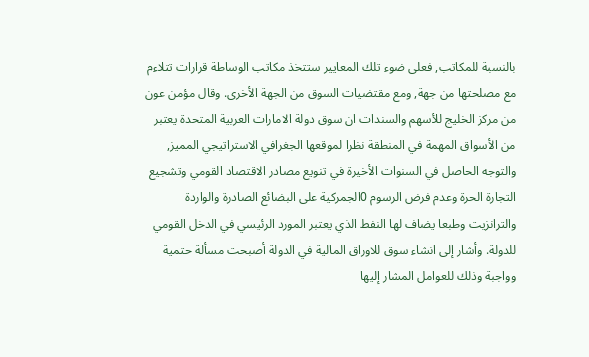بالنسبة للمكاتب, فعلى ضوء تلك المعايير ستتخذ مكاتب الوساطة قرارات تتلاءم مع مصلحتها من جهة, ومع مقتضيات السوق من الجهة الأخرى. وقال مؤمن عون من مركز الخليج للأسهم والسندات ان سوق دولة الامارات العربية المتحدة يعتبر من الأسواق المهمة في المنطقة نظرا لموقعها الجغرافي الاستراتيجي المميز, والتوجه الحاصل في السنوات الأخيرة في تنويع مصادر الاقتصاد القومي وتشجيع التجارة الحرة وعدم فرض الرسوم 0الجمركية على البضائع الصادرة والواردة والترانزيت وطبعا يضاف لها النفط الذي يعتبر المورد الرئيسي في الدخل القومي للدولة. وأشار إلى انشاء سوق للاوراق المالية في الدولة أصبحت مسألة حتمية وواجبة وذلك للعوامل المشار إليها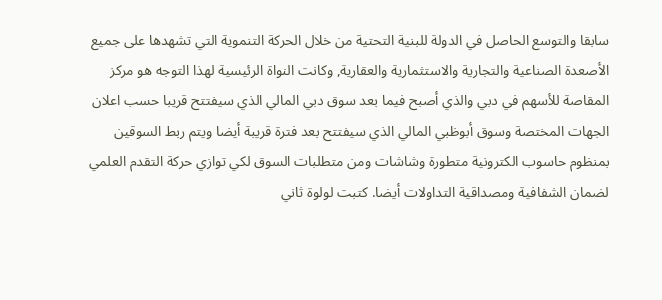سابقا والتوسع الحاصل في الدولة للبنية التحتية من خلال الحركة التنموية التي تشهدها على جميع الأصعدة الصناعية والتجارية والاستثمارية والعقارية, وكانت النواة الرئيسية لهذا التوجه هو مركز المقاصة للأسهم في دبي والذي أصبح فيما بعد سوق دبي المالي الذي سيفتتح قريبا حسب اعلان الجهات المختصة وسوق أبوظبي المالي الذي سيفتتح بعد فترة قريبة أيضا ويتم ربط السوقين بمنظوم حاسوب الكترونية متطورة وشاشات ومن متطلبات السوق لكي توازي حركة التقدم العلمي لضمان الشفافية ومصداقية التداولات أيضا. كتبت لولوة ثاني